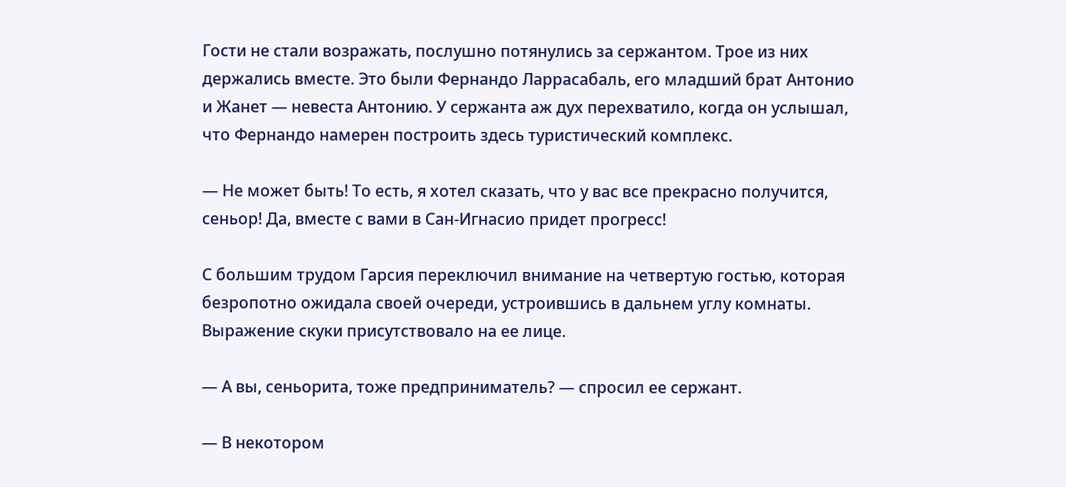Гости не стали возражать, послушно потянулись за сержантом. Трое из них держались вместе. Это были Фернандо Ларрасабаль, его младший брат Антонио и Жанет — невеста Антонию. У сержанта аж дух перехватило, когда он услышал, что Фернандо намерен построить здесь туристический комплекс.

— Не может быть! То есть, я хотел сказать, что у вас все прекрасно получится, сеньор! Да, вместе с вами в Сан-Игнасио придет прогресс!

С большим трудом Гарсия переключил внимание на четвертую гостью, которая безропотно ожидала своей очереди, устроившись в дальнем углу комнаты. Выражение скуки присутствовало на ее лице.

— А вы, сеньорита, тоже предприниматель? — спросил ее сержант.

— В некотором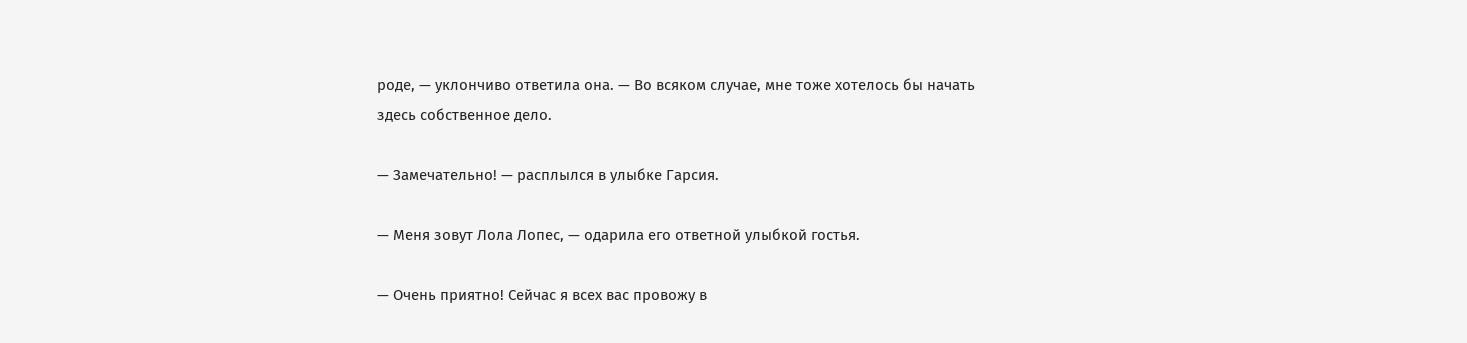роде, — уклончиво ответила она. — Во всяком случае, мне тоже хотелось бы начать здесь собственное дело.

— Замечательно! — расплылся в улыбке Гарсия.

— Меня зовут Лола Лопес, — одарила его ответной улыбкой гостья.

— Очень приятно! Сейчас я всех вас провожу в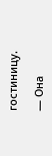гостиницу.

— Она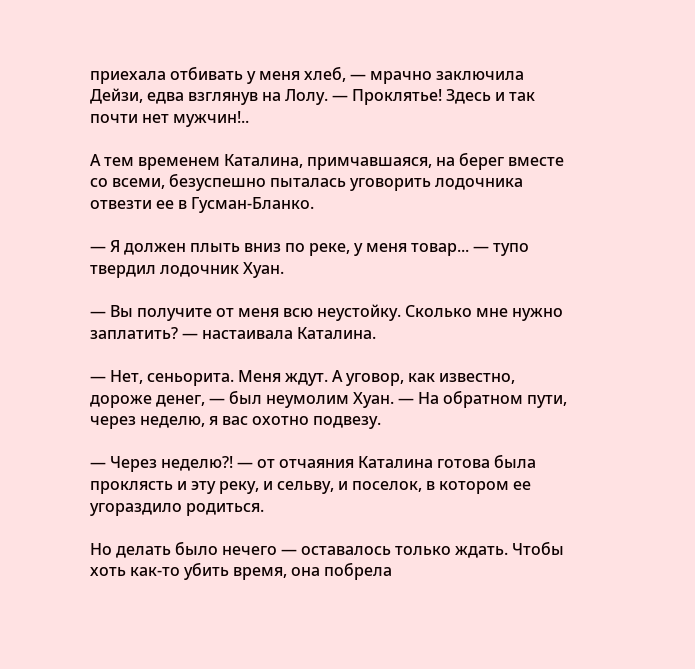приехала отбивать у меня хлеб, — мрачно заключила Дейзи, едва взглянув на Лолу. — Проклятье! Здесь и так почти нет мужчин!..

А тем временем Каталина, примчавшаяся, на берег вместе со всеми, безуспешно пыталась уговорить лодочника отвезти ее в Гусман-Бланко.

— Я должен плыть вниз по реке, у меня товар... — тупо твердил лодочник Хуан.

— Вы получите от меня всю неустойку. Сколько мне нужно заплатить? — настаивала Каталина.

— Нет, сеньорита. Меня ждут. А уговор, как известно, дороже денег, — был неумолим Хуан. — На обратном пути, через неделю, я вас охотно подвезу.

— Через неделю?! — от отчаяния Каталина готова была проклясть и эту реку, и сельву, и поселок, в котором ее угораздило родиться.

Но делать было нечего — оставалось только ждать. Чтобы хоть как-то убить время, она побрела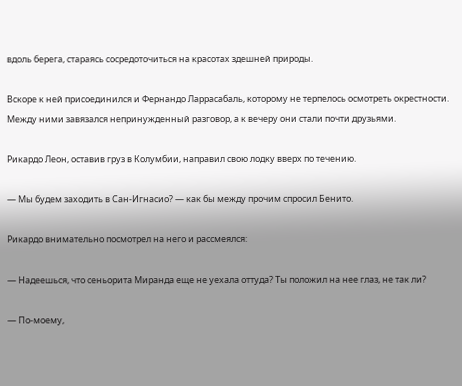вдоль берега, стараясь сосредоточиться на красотах здешней природы.

Вскоре к ней присоединился и Фернандо Ларрасабаль, которому не терпелось осмотреть окрестности. Между ними завязался непринужденный разговор, а к вечеру они стали почти друзьями.

Рикардо Леон, оставив груз в Колумбии, направил свою лодку вверх по течению.

— Мы будем заходить в Сан-Игнасио? — как бы между прочим спросил Бенито.

Рикардо внимательно посмотрел на него и рассмеялся:

— Надеешься, что сеньорита Миранда еще не уехала оттуда? Ты положил на нее глаз, не так ли?

— По-моему,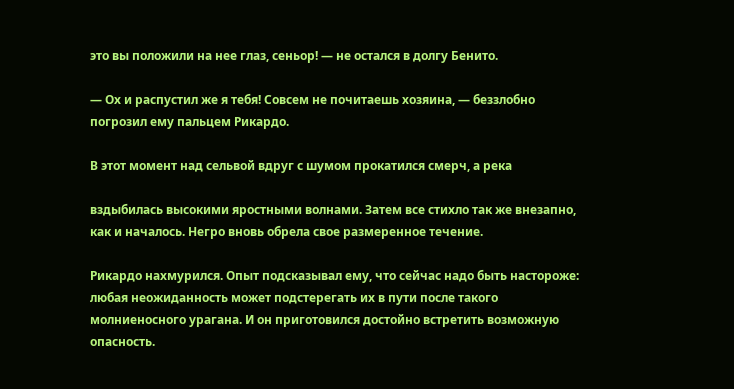это вы положили на нее глаз, сеньор! — не остался в долгу Бенито.

— Ох и распустил же я тебя! Совсем не почитаешь хозяина, — беззлобно погрозил ему пальцем Рикардо.

В этот момент над сельвой вдруг с шумом прокатился смерч, а река

вздыбилась высокими яростными волнами. Затем все стихло так же внезапно, как и началось. Негро вновь обрела свое размеренное течение.

Рикардо нахмурился. Опыт подсказывал ему, что сейчас надо быть настороже: любая неожиданность может подстерегать их в пути после такого молниеносного урагана. И он приготовился достойно встретить возможную опасность.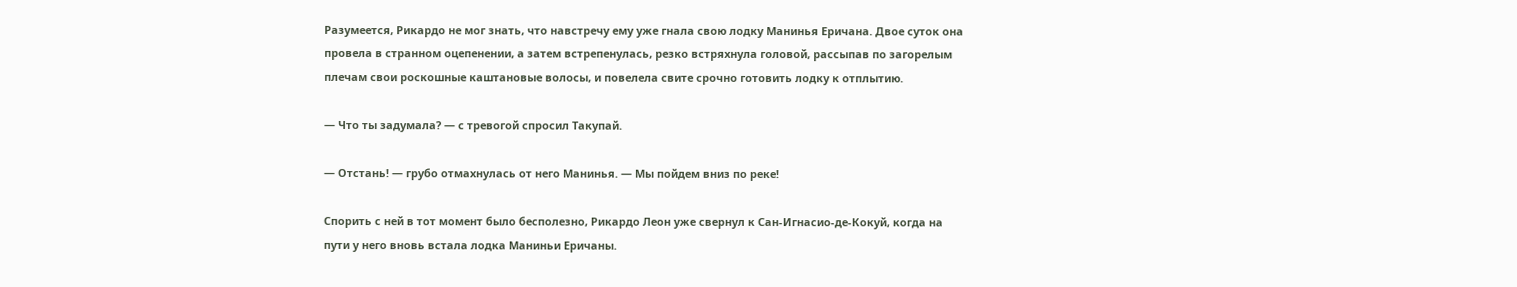Разумеется, Рикардо не мог знать, что навстречу ему уже гнала свою лодку Манинья Еричана. Двое суток она провела в странном оцепенении, а затем встрепенулась, резко встряхнула головой, рассыпав по загорелым плечам свои роскошные каштановые волосы, и повелела свите срочно готовить лодку к отплытию.

— Что ты задумала? — с тревогой спросил Такупай.

— Отстань! — грубо отмахнулась от него Манинья. — Мы пойдем вниз по реке!

Спорить с ней в тот момент было бесполезно, Рикардо Леон уже свернул к Сан-Игнасио-де-Кокуй, когда на пути у него вновь встала лодка Маниньи Еричаны.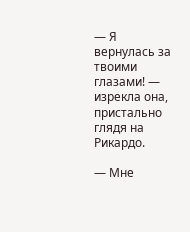— Я вернулась за твоими глазами! — изрекла она, пристально глядя на Рикардо.

— Мне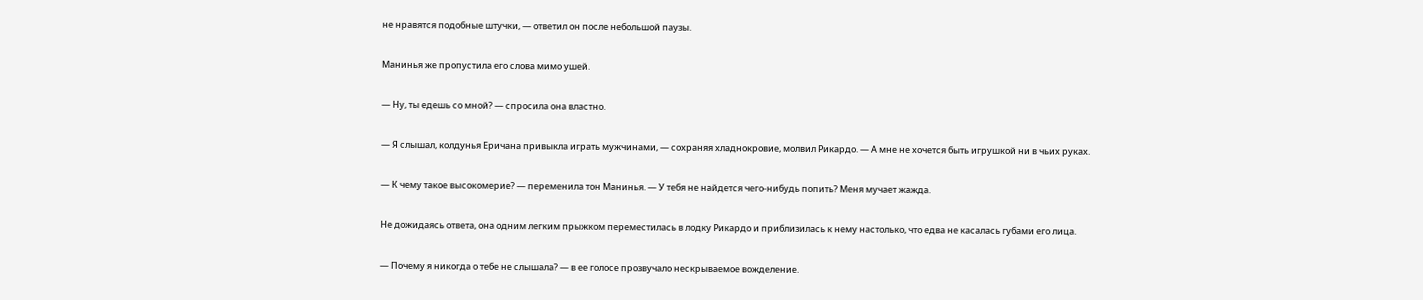не нравятся подобные штучки, — ответил он после небольшой паузы.

Манинья же пропустила его слова мимо ушей.

— Ну, ты едешь со мной? — спросила она властно.

— Я слышал, колдунья Еричана привыкла играть мужчинами, — сохраняя хладнокровие, молвил Рикардо. — А мне не хочется быть игрушкой ни в чьих руках.

— К чему такое высокомерие? — переменила тон Манинья. — У тебя не найдется чего-нибудь попить? Меня мучает жажда.

Не дожидаясь ответа, она одним легким прыжком переместилась в лодку Рикардо и приблизилась к нему настолько, что едва не касалась губами его лица.

— Почему я никогда о тебе не слышала? — в ее голосе прозвучало нескрываемое вожделение.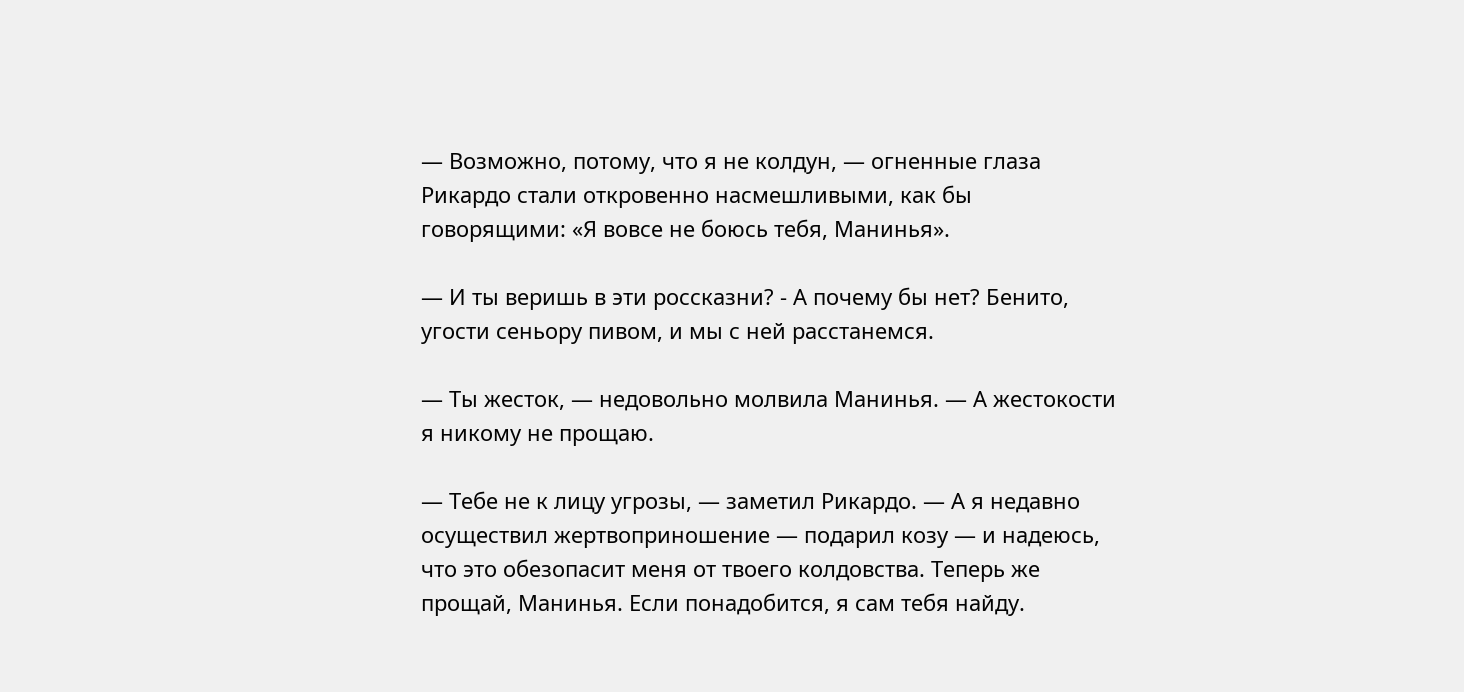— Возможно, потому, что я не колдун, — огненные глаза Рикардо стали откровенно насмешливыми, как бы говорящими: «Я вовсе не боюсь тебя, Манинья».

— И ты веришь в эти россказни? - А почему бы нет? Бенито, угости сеньору пивом, и мы с ней расстанемся.

— Ты жесток, — недовольно молвила Манинья. — А жестокости я никому не прощаю.

— Тебе не к лицу угрозы, — заметил Рикардо. — А я недавно осуществил жертвоприношение — подарил козу — и надеюсь, что это обезопасит меня от твоего колдовства. Теперь же прощай, Манинья. Если понадобится, я сам тебя найду.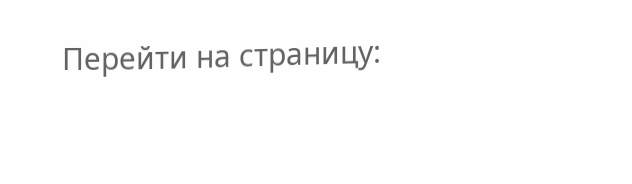Перейти на страницу: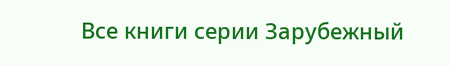Все книги серии Зарубежный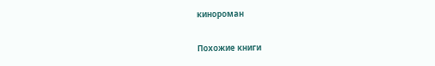кинороман

Похожие книги